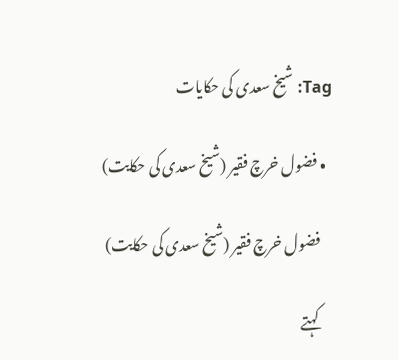Tag: شیخ سعدی کی حکایات

  • فضول خرچ فقیر (شیخ سعدی کی حکایت)

    فضول خرچ فقیر (شیخ سعدی کی حکایت)

    کہتے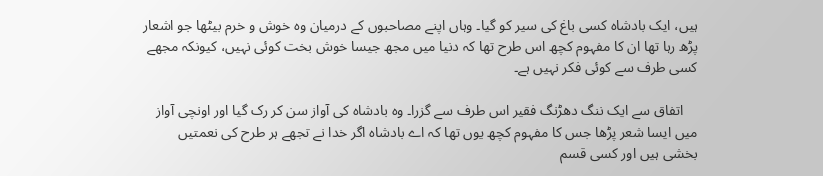ہیں، ایک بادشاہ کسی باغ کی سیر کو گیا۔ وہاں اپنے مصاحبوں کے درمیان وہ خوش و خرم بیٹھا جو اشعار پڑھ رہا تھا ان کا مفہوم کچھ اس طرح تھا کہ دنیا میں مجھ جیسا خوش بخت کوئی نہیں، کیونکہ مجھے کسی طرف سے کوئی فکر نہیں ہے۔

    اتفاق سے ایک ننگ دھڑنگ فقیر اس طرف سے گزرا۔ وہ بادشاہ کی آواز سن کر رک گیا اور اونچی آواز میں ایسا شعر پڑھا جس کا مفہوم کچھ یوں‌ تھا کہ اے بادشاہ اگر خدا نے تجھے ہر طرح کی نعمتیں بخشی ہیں اور کسی قسم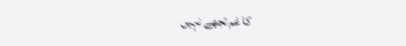کا غم تجھے نہیں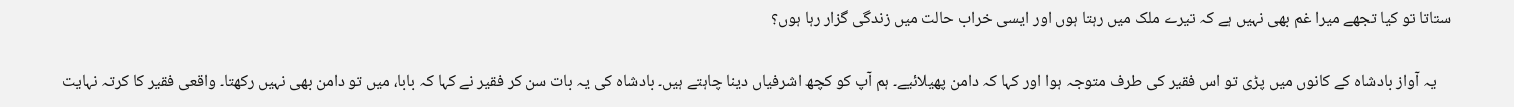ستاتا تو کیا تجھے میرا غم بھی نہیں ہے کہ تیرے ملک میں رہتا ہوں اور ایسی خراب حالت میں زندگی گزار رہا ہوں؟

    یہ آواز بادشاہ کے کانوں میں پڑی تو اس فقیر کی طرف متوجہ ہوا اور کہا کہ دامن پھیلائیے۔ ہم آپ کو کچھ اشرفیاں دینا چاہتے ہیں۔ بادشاہ کی یہ بات سن کر فقیر نے کہا کہ بابا، میں تو دامن بھی نہیں رکھتا۔ واقعی فقیر کا کرتہ نہایت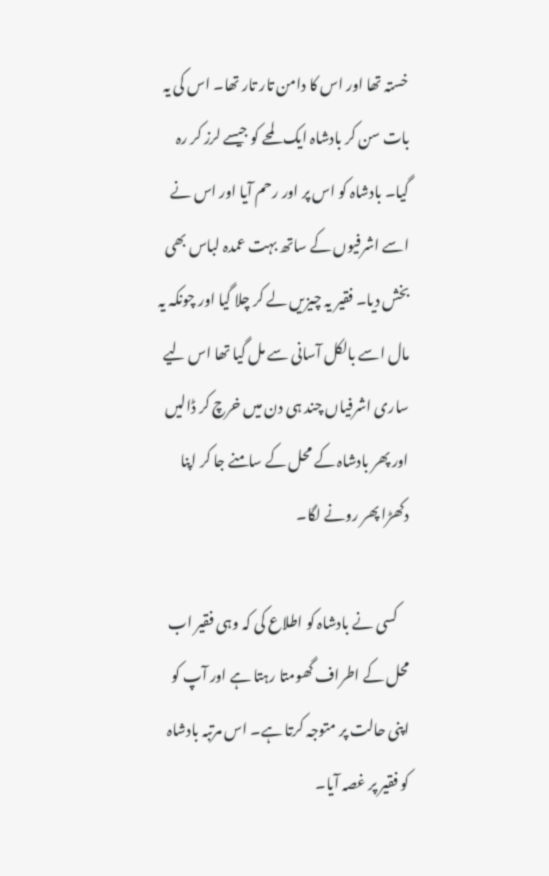خستہ تھا اور اس کا دامن تار تار تھا۔ اس کی یہ بات سن کر بادشاہ ایک لمحے کو جیسے لرز کر رہ گیا۔ بادشاہ کو اس پر اور رحم آیا اور اس نے اسے اشرفیوں کے ساتھ بہت عمدہ لباس بھی بخش دیا۔ فقیر یہ چیزیں لے کر چلا گیا اور چونکہ یہ مال اسے بالکل آسانی سے مل گیا تھا اس لیے ساری اشرفیاں چند ہی دن میں خرچ کر ڈالیں اور پھر بادشاہ کے محل کے سامنے جا کر اپنا دکھڑا پھر رونے لگا۔

    کسی نے بادشاہ کو اطلاع کی کہ وہی فقیر اب محل کے اطراف گھومتا رہتا ہے اور آپ کو اپنی حالت پر متوجہ کرتا ہے۔ اس مرتبہ بادشاہ کو فقیر پر غصہ آیا۔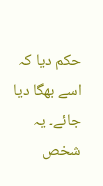حکم دیا کہ اسے بھگا دیا جائے۔ یہ شخص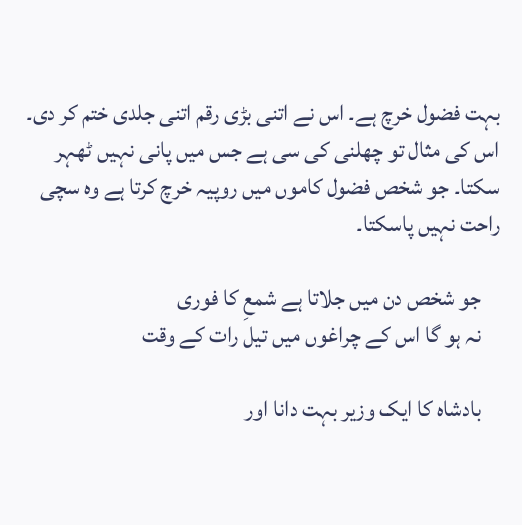بہت فضول خرچ ہے۔ اس نے اتنی بڑی رقم اتنی جلدی ختم کر دی۔ اس کی مثال تو چھلنی کی سی ہے جس میں پانی نہیں ٹھہر سکتا۔ جو شخص فضول کاموں میں روپیہ خرچ کرتا ہے وہ سچی راحت نہیں پاسکتا۔

    جو شخص دن میں جلاتا ہے شمعِ کا فوری
    نہ ہو گا اس کے چراغوں میں تیل رات کے وقت

    بادشاہ کا ایک وزیر بہت دانا اور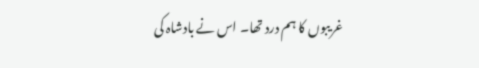غریبوں کا ہم درد تھا۔ اس نے بادشاہ کی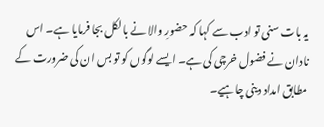یہ بات سنی تو ادب سے کہا کہ حضورِ والا نے بالکل بجا فرمایا ہے۔ اس نادان نے فضول خرچی کی ہے۔ ایسے لوگوں کو تو بس ان کی ضرورت کے مطابق امداد دینی چاہیے۔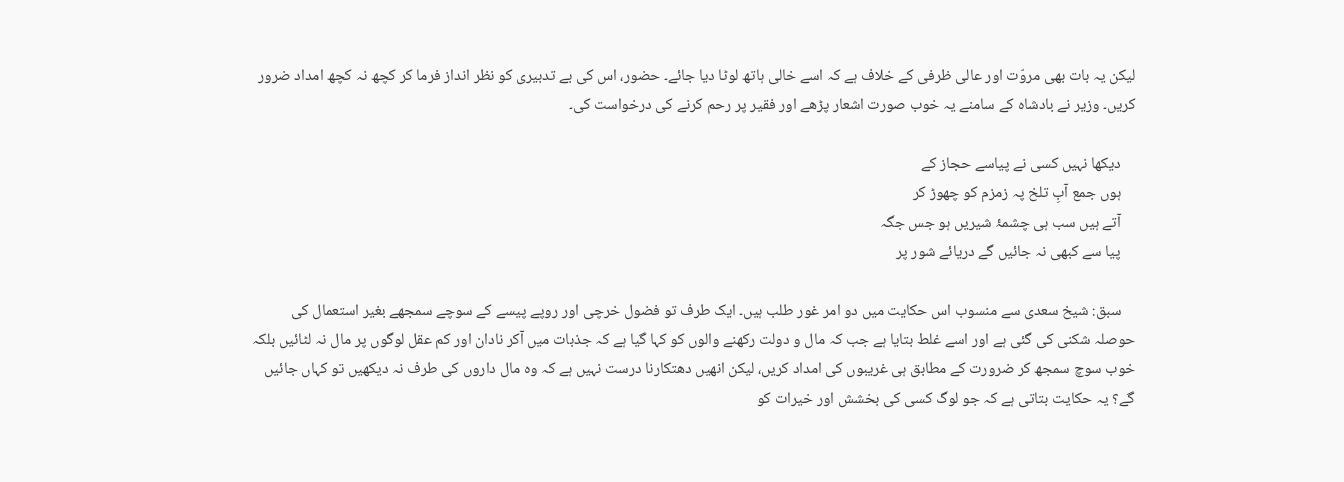لیکن یہ بات بھی مروّت اور عالی ظرفی کے خلاف ہے کہ اسے خالی ہاتھ لوٹا دیا جائے۔ حضور، اس کی بے تدبیری کو نظر انداز فرما کر کچھ نہ کچھ امداد ضرور کریں۔ وزیر نے بادشاہ کے سامنے یہ خوب صورت اشعار پڑھے اور فقیر پر رحم کرنے کی درخواست کی۔

    دیکھا نہیں کسی نے پیاسے حجاز کے
    ہوں جمع آبِ تلخ پہ زمزم کو چھوڑ کر
    آتے ہیں سب ہی چشمۂ شیریں ہو جس جگہ
    پیا سے کبھی نہ جائیں گے دریائے شور پر

    سبق: شیخ سعدی سے منسوب اس حکایت میں دو امر غور طلب ہیں۔ ایک طرف تو فضول خرچی اور روپے پیسے کے سوچے سمجھے بغیر استعمال کی حوصلہ شکنی کی گئی ہے اور اسے غلط بتایا ہے جب کہ مال و دولت رکھنے والوں کو کہا گیا ہے کہ جذبات میں آکر نادان اور کم عقل لوگوں پر مال نہ لٹائیں بلکہ خوب سوچ سمجھ کر ضرورت کے مطابق ہی غریبوں کی امداد کریں، لیکن انھیں دھتکارنا درست نہیں ہے کہ وہ مال داروں کی طرف نہ دیکھیں‌ تو کہاں‌ جائیں گے؟ یہ حکایت بتاتی ہے کہ جو لوگ کسی کی بخشش اور خیرات کو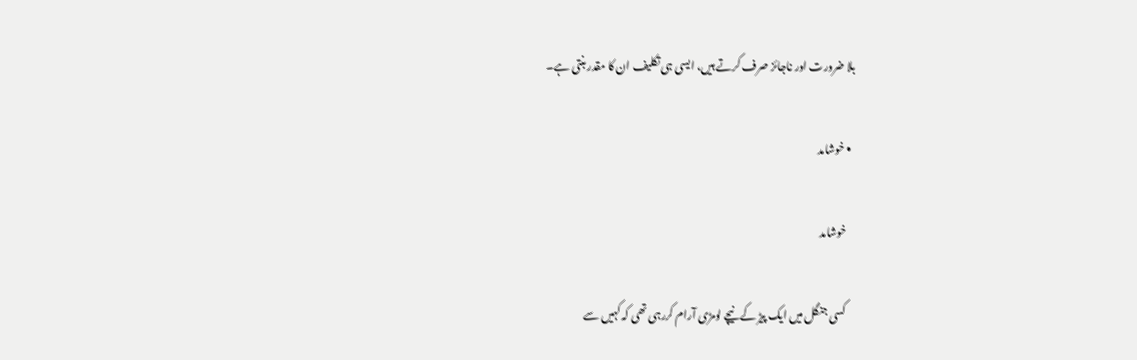بلا ضرورت اور ناجائز صرف کرتے ہیں، ایسی ہی تکلیف ان کا مقدر بنتی ہے۔

  • خوشامد

    خوشامد

    کسی جنگل میں ایک پیڑ کے نیچے لومڑی آرام کررہی تھی کہ کہیں‌ سے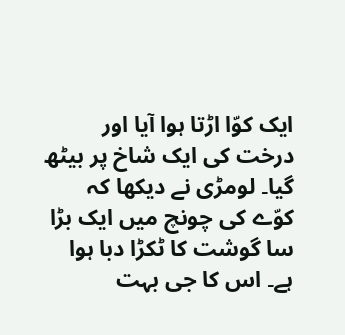ایک کوّا اڑتا ہوا آیا اور درخت کی ایک شاخ پر بیٹھ گیا۔ لومڑی نے دیکھا کہ کوّے کی چونچ میں ایک بڑا سا گوشت کا ٹکڑا دبا ہوا ہے۔ اس کا جی بہت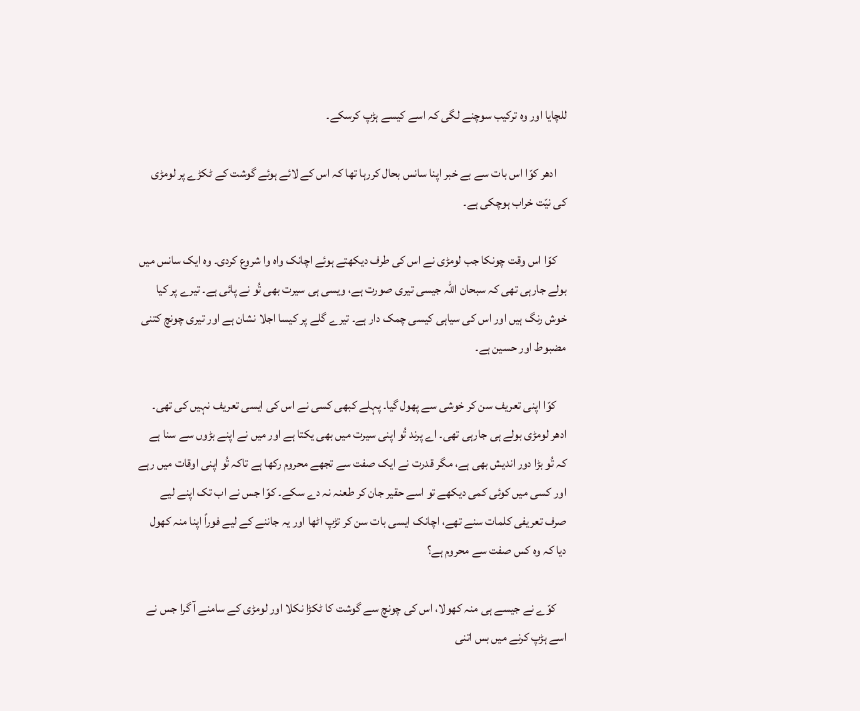للچایا اور وہ ترکیب سوچنے لگی کہ اسے کیسے ہڑپ کرسکے۔

    ادھر کوّا اس بات سے بے خبر اپنا سانس بحال کررہا تھا کہ اس کے لائے ہوئے گوشت کے ٹکڑے پر لومڑی کی نیّت خراب ہوچکی ہے۔

    کوّا اس وقت چونکا جب لومڑی نے اس کی طرف دیکھتے ہوئے اچانک واہ وا شروع کردی۔ وہ ایک سانس میں‌ بولے جارہی تھی کہ سبحان اللہ جیسی تیری صورت ہے، ویسی ہی سیرت بھی تُو نے پائی ہے۔ تیرے پر کیا خوش رنگ ہیں اور اس کی سیاہی کیسی چمک دار ہے۔ تیرے گلے پر کیسا اجلا نشان ہے اور تیری چونچ کتنی مضبوط اور حسین ہے۔

    کوّا اپنی تعریف سن کر خوشی سے پھول گیا۔ پہلے کبھی کسی نے اس کی ایسی تعریف نہیں‌ کی تھی۔ ادھر لومڑی بولے ہی جارہی تھی۔‌ اے پرند تُو اپنی سیرت میں بھی یکتا ہے اور میں‌ نے اپنے بڑوں سے سنا ہے کہ تُو بڑا دور اندیش بھی ہے، مگر قدرت نے ایک صفت سے تجھے محروم رکھا ہے تاکہ تُو اپنی اوقات میں رہے اور کسی میں کوئی کمی دیکھے تو اسے حقیر جان کر طعنہ نہ دے سکے۔ کوّا جس نے اب تک اپنے لیے صرف تعریفی کلمات سنے تھے، اچانک ایسی بات سن کر تڑپ اٹھا اور یہ جاننے کے لیے فوراً اپنا منہ کھول دیا کہ وہ کس صفت سے محروم ہے؟

    کوّے نے جیسے ہی منہ کھولا، اس کی چونچ سے گوشت کا ٹکڑا نکلا اور لومڑی کے سامنے آ گرا جس نے اسے ہڑپ کرنے میں‌ بس اتنی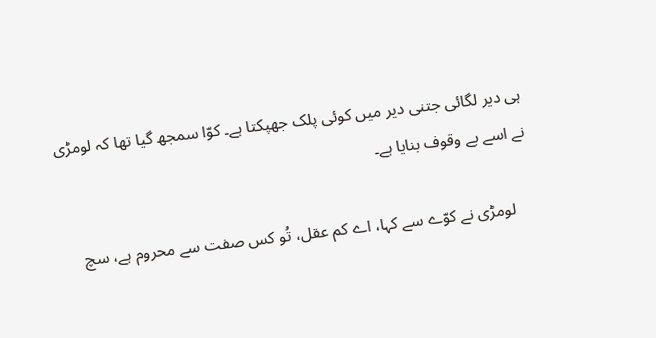ہی دیر لگائی جتنی دیر میں‌ کوئی پلک جھپکتا ہے۔ کوّا سمجھ گیا تھا کہ لومڑی نے اسے بے وقوف بنایا ہے۔

    لومڑی نے کوّے سے کہا، اے کم عقل، تُو کس صفت سے محروم ہے، سچ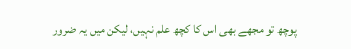پوچھ تو مجھے بھی اس کا کچھ علم نہیں‌، لیکن میں‌ یہ ضرور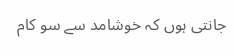جانتی ہوں کہ خوشامد سے سو کام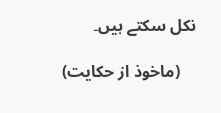نکل سکتے ہیں۔

    (ماخوذ از حکایت)